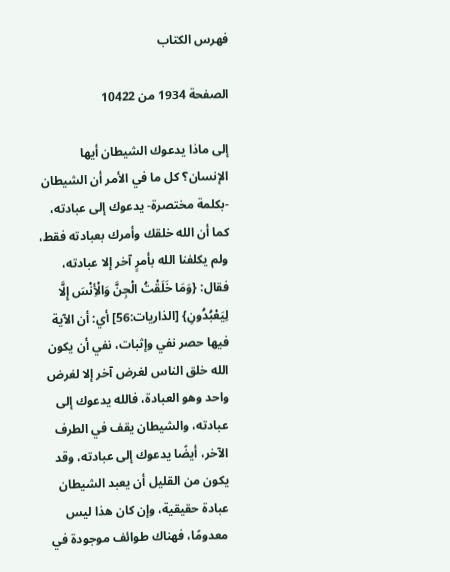فهرس الكتاب

الصفحة 1934 من 10422

إلى ماذا يدعوك الشيطان أيها الإنسان؟ كل ما في الأمر أن الشيطان -بكلمة مختصرة- يدعوك إلى عبادته، كما أن الله خلقك وأمرك بعبادته فقط، ولم يكلفنا الله بأمرٍ آخر إلا عبادته، فقال: {وَمَا خَلَقْتُ الْجِنَّ وَالْأِنْسَ إِلَّا لِيَعْبُدُونِ} [الذاريات:56] أي: أن الآية فيها حصر نفي وإثبات، نفي أن يكون الله خلق الناس لغرض آخر إلا لغرض واحد وهو العبادة، فالله يدعوك إلى عبادته، والشيطان يقف في الطرف الآخر، أيضًا يدعوك إلى عبادته، وقد يكون من القليل أن يعبد الشيطان عبادة حقيقية، وإن كان هذا ليس معدومًا، فهناك طوائف موجودة في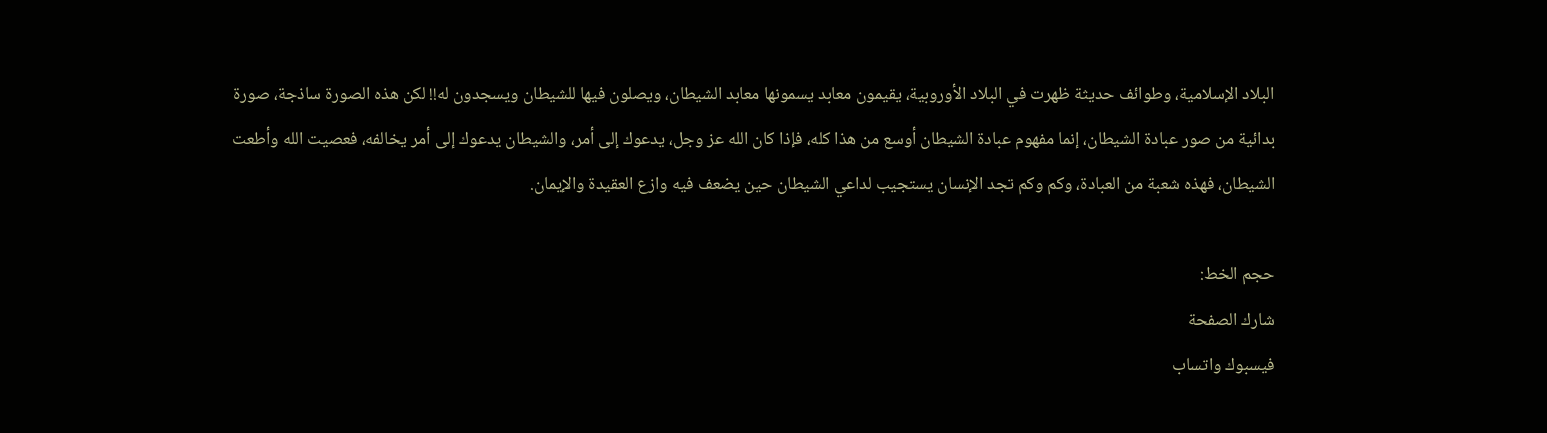البلاد الإسلامية، وطوائف حديثة ظهرت في البلاد الأوروبية، يقيمون معابد يسمونها معابد الشيطان، ويصلون فيها للشيطان ويسجدون له!! لكن هذه الصورة ساذجة، صورة بدائية من صور عبادة الشيطان، إنما مفهوم عبادة الشيطان أوسع من هذا كله، فإذا كان الله عز وجل، يدعوك إلى أمر، والشيطان يدعوك إلى أمر يخالفه، فعصيت الله وأطعت الشيطان، فهذه شعبة من العبادة، وكم وكم تجد الإنسان يستجيب لداعي الشيطان حين يضعف فيه وازع العقيدة والإيمان.

حجم الخط:
شارك الصفحة
فيسبوك واتساب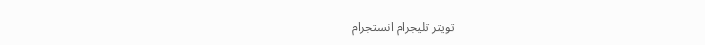تويتر تليجرام انستجرام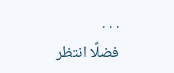. . .
فضلًا انتظر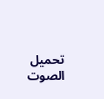تحميل الصوت